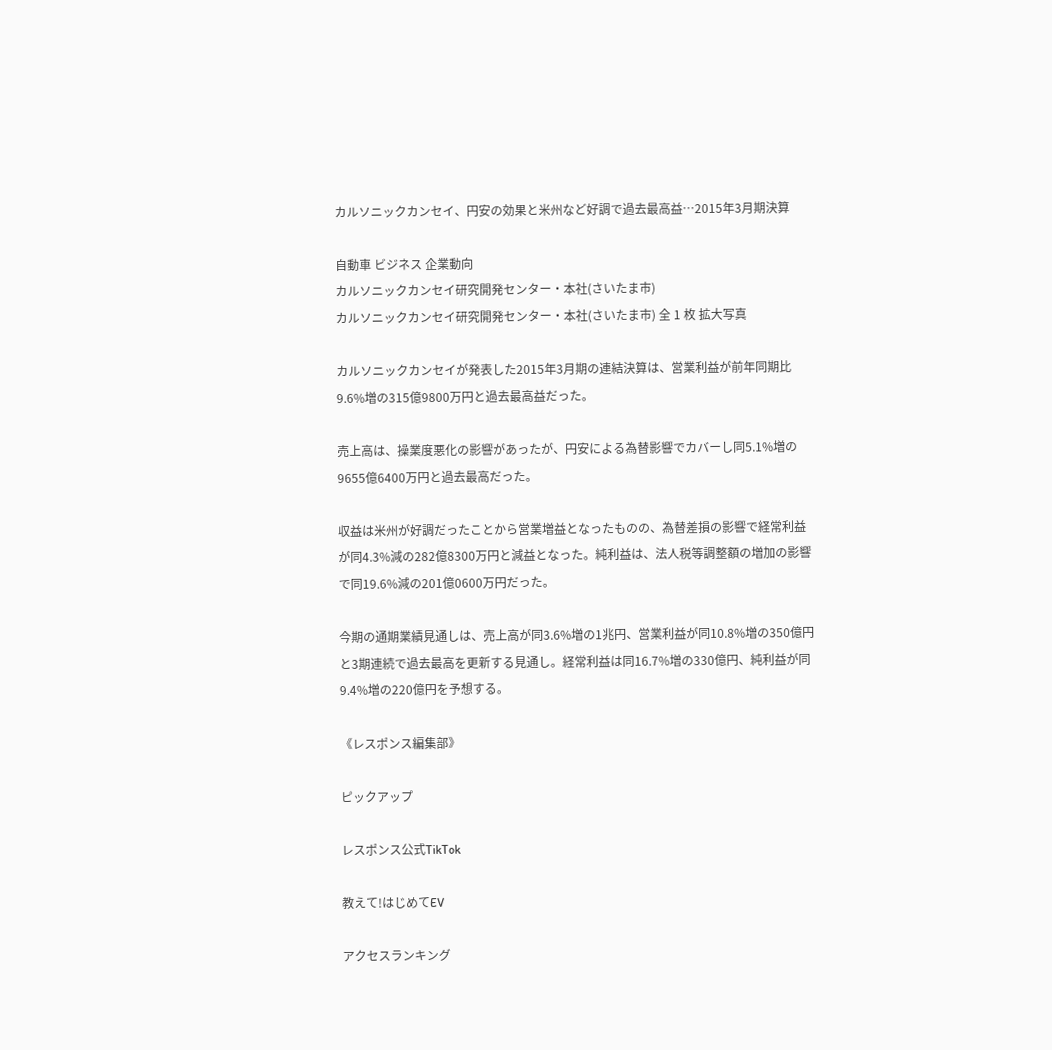カルソニックカンセイ、円安の効果と米州など好調で過去最高益…2015年3月期決算

自動車 ビジネス 企業動向
カルソニックカンセイ研究開発センター・本社(さいたま市)
カルソニックカンセイ研究開発センター・本社(さいたま市) 全 1 枚 拡大写真

カルソニックカンセイが発表した2015年3月期の連結決算は、営業利益が前年同期比9.6%増の315億9800万円と過去最高益だった。

売上高は、操業度悪化の影響があったが、円安による為替影響でカバーし同5.1%増の9655億6400万円と過去最高だった。

収益は米州が好調だったことから営業増益となったものの、為替差損の影響で経常利益が同4.3%減の282億8300万円と減益となった。純利益は、法人税等調整額の増加の影響で同19.6%減の201億0600万円だった。

今期の通期業績見通しは、売上高が同3.6%増の1兆円、営業利益が同10.8%増の350億円と3期連続で過去最高を更新する見通し。経常利益は同16.7%増の330億円、純利益が同9.4%増の220億円を予想する。

《レスポンス編集部》

ピックアップ

レスポンス公式TikTok

教えて!はじめてEV

アクセスランキング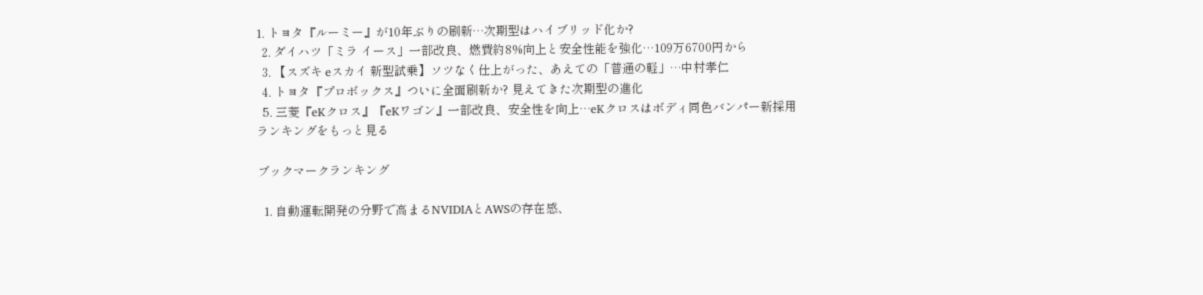1. トヨタ『ルーミー』が10年ぶりの刷新…次期型はハイブリッド化か?
  2. ダイハツ「ミラ イース」一部改良、燃費約8%向上と安全性能を強化…109万6700円から
  3. 【スズキ eスカイ 新型試乗】ソツなく仕上がった、あえての「普通の軽」…中村孝仁
  4. トヨタ『プロボックス』ついに全面刷新か? 見えてきた次期型の進化
  5. 三菱『eKクロス』『eKワゴン』一部改良、安全性を向上…eKクロスはボディ同色バンパー新採用
ランキングをもっと見る

ブックマークランキング

  1. 自動運転開発の分野で高まるNVIDIAとAWSの存在感、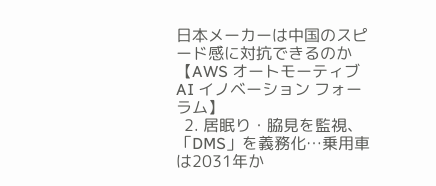日本メーカーは中国のスピード感に対抗できるのか【AWS オートモーティブ AI イノベーション フォーラム】
  2. 居眠り・脇見を監視、「DMS」を義務化…乗用車は2031年か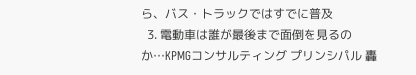ら、バス・トラックではすでに普及
  3. 電動車は誰が最後まで面倒を見るのか…KPMGコンサルティング プリンシパル 轟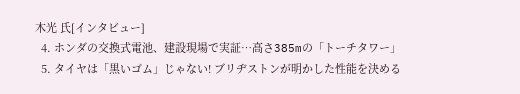木光 氏[インタビュー]
  4. ホンダの交換式電池、建設現場で実証…高さ385mの「トーチタワー」
  5. タイヤは「黒いゴム」じゃない! ブリヂストンが明かした性能を決める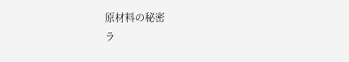原材料の秘密
ラ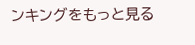ンキングをもっと見る